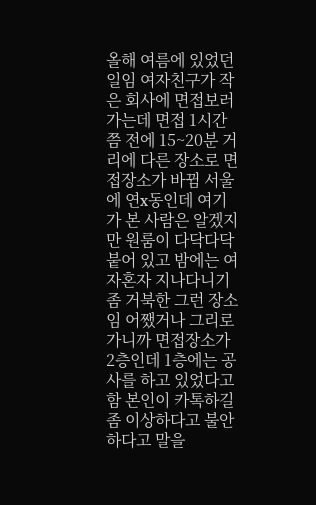올해 여름에 있었던 일임 여자친구가 작은 회사에 면접보러 가는데 면접 1시간쯤 전에 15~20분 거리에 다른 장소로 면접장소가 바뀜 서울에 연x동인데 여기 가 본 사람은 알겠지만 원룸이 다닥다닥 붙어 있고 밤에는 여자혼자 지나다니기 좀 거북한 그런 장소임 어쨌거나 그리로 가니까 면접장소가 2층인데 1층에는 공사를 하고 있었다고 함 본인이 카톡하길 좀 이상하다고 불안하다고 말을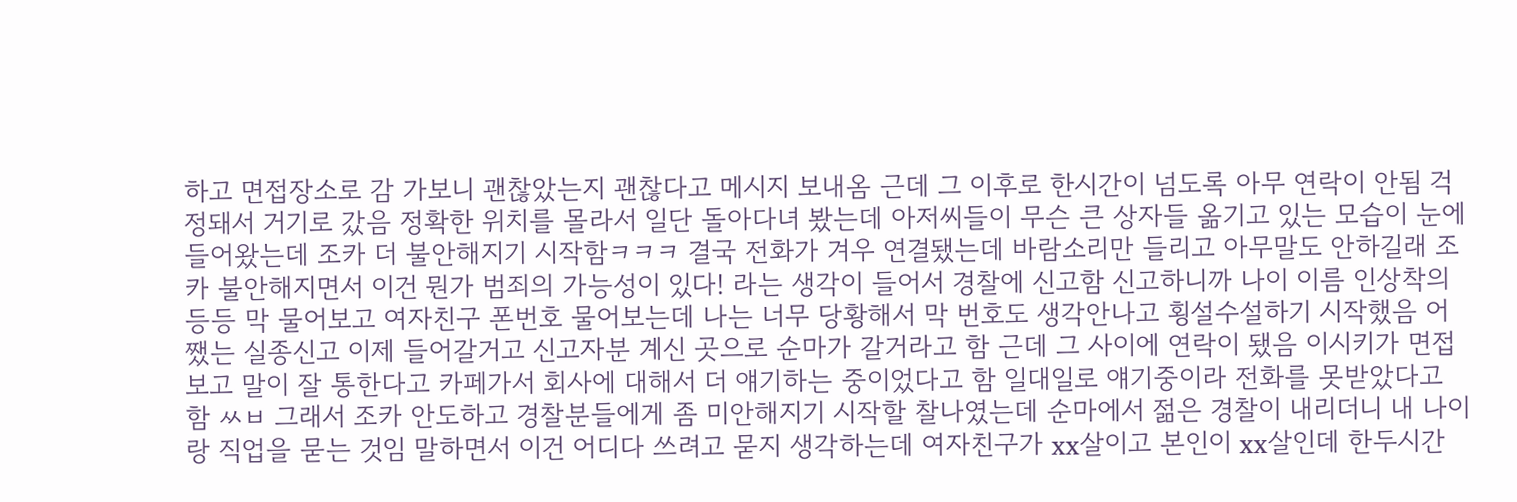하고 면접장소로 감 가보니 괜찮았는지 괜찮다고 메시지 보내옴 근데 그 이후로 한시간이 넘도록 아무 연락이 안됨 걱정돼서 거기로 갔음 정확한 위치를 몰라서 일단 돌아다녀 봤는데 아저씨들이 무슨 큰 상자들 옮기고 있는 모습이 눈에 들어왔는데 조카 더 불안해지기 시작함ㅋㅋㅋ 결국 전화가 겨우 연결됐는데 바람소리만 들리고 아무말도 안하길래 조카 불안해지면서 이건 뭔가 범죄의 가능성이 있다! 라는 생각이 들어서 경찰에 신고함 신고하니까 나이 이름 인상착의 등등 막 물어보고 여자친구 폰번호 물어보는데 나는 너무 당황해서 막 번호도 생각안나고 횡설수설하기 시작했음 어쨌는 실종신고 이제 들어갈거고 신고자분 계신 곳으로 순마가 갈거라고 함 근데 그 사이에 연락이 됐음 이시키가 면접보고 말이 잘 통한다고 카페가서 회사에 대해서 더 얘기하는 중이었다고 함 일대일로 얘기중이라 전화를 못받았다고 함 ㅆㅂ 그래서 조카 안도하고 경찰분들에게 좀 미안해지기 시작할 찰나였는데 순마에서 젊은 경찰이 내리더니 내 나이랑 직업을 묻는 것임 말하면서 이건 어디다 쓰려고 묻지 생각하는데 여자친구가 xx살이고 본인이 xx살인데 한두시간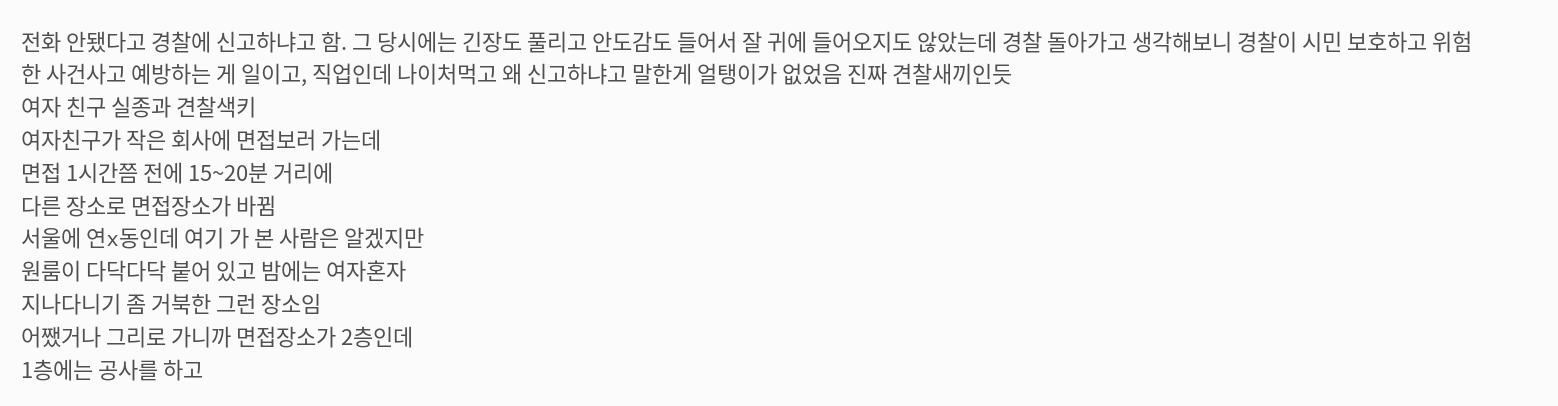전화 안됐다고 경찰에 신고하냐고 함. 그 당시에는 긴장도 풀리고 안도감도 들어서 잘 귀에 들어오지도 않았는데 경찰 돌아가고 생각해보니 경찰이 시민 보호하고 위험한 사건사고 예방하는 게 일이고, 직업인데 나이처먹고 왜 신고하냐고 말한게 얼탱이가 없었음 진짜 견찰새끼인듯
여자 친구 실종과 견찰색키
여자친구가 작은 회사에 면접보러 가는데
면접 1시간쯤 전에 15~20분 거리에
다른 장소로 면접장소가 바뀜
서울에 연x동인데 여기 가 본 사람은 알겠지만
원룸이 다닥다닥 붙어 있고 밤에는 여자혼자
지나다니기 좀 거북한 그런 장소임
어쨌거나 그리로 가니까 면접장소가 2층인데
1층에는 공사를 하고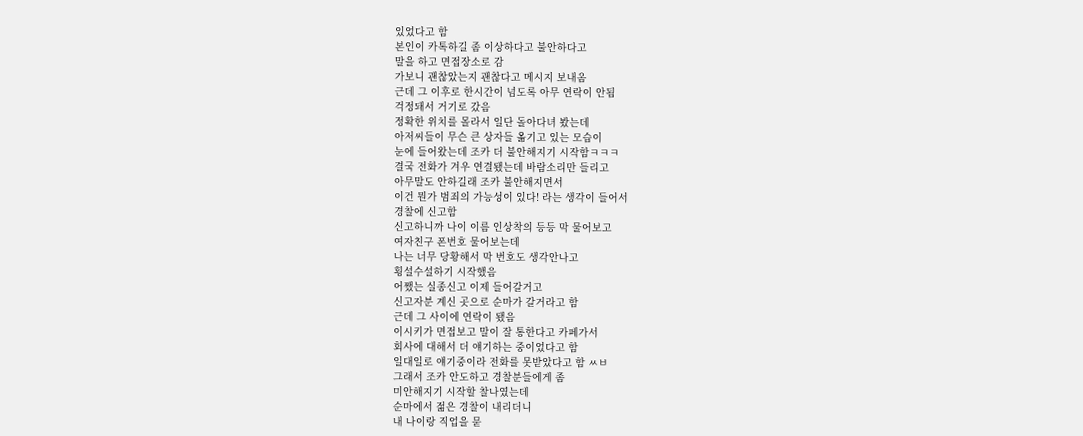있었다고 함
본인이 카톡하길 좀 이상하다고 불안하다고
말을 하고 면접장소로 감
가보니 괜찮았는지 괜찮다고 메시지 보내옴
근데 그 이후로 한시간이 넘도록 아무 연락이 안됨
걱정돼서 거기로 갔음
정확한 위치를 몰라서 일단 돌아다녀 봤는데
아저씨들이 무슨 큰 상자들 옮기고 있는 모습이
눈에 들어왔는데 조카 더 불안해지기 시작함ㅋㅋㅋ
결국 전화가 겨우 연결됐는데 바람소리만 들리고
아무말도 안하길래 조카 불안해지면서
이건 뭔가 범죄의 가능성이 있다! 라는 생각이 들어서
경찰에 신고함
신고하니까 나이 이름 인상착의 등등 막 물어보고
여자친구 폰번호 물어보는데
나는 너무 당황해서 막 번호도 생각안나고
횡설수설하기 시작했음
어쨌는 실종신고 이제 들어갈거고
신고자분 계신 곳으로 순마가 갈거라고 함
근데 그 사이에 연락이 됐음
이시키가 면접보고 말이 잘 통한다고 카페가서
회사에 대해서 더 얘기하는 중이었다고 함
일대일로 얘기중이라 전화를 못받았다고 함 ㅆㅂ
그래서 조카 안도하고 경찰분들에게 좀
미안해지기 시작할 찰나였는데
순마에서 젊은 경찰이 내리더니
내 나이랑 직업을 묻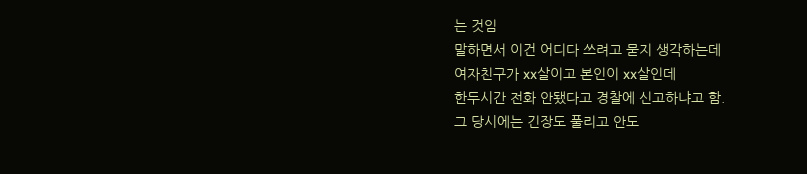는 것임
말하면서 이건 어디다 쓰려고 묻지 생각하는데
여자친구가 xx살이고 본인이 xx살인데
한두시간 전화 안됐다고 경찰에 신고하냐고 함.
그 당시에는 긴장도 풀리고 안도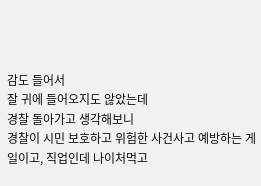감도 들어서
잘 귀에 들어오지도 않았는데
경찰 돌아가고 생각해보니
경찰이 시민 보호하고 위험한 사건사고 예방하는 게
일이고, 직업인데 나이처먹고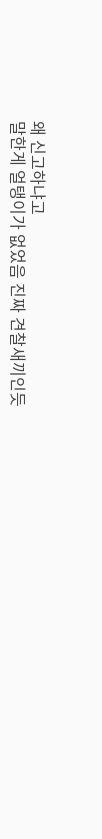왜 신고하냐고
말한게 얼탱이가 없었음 진짜 견찰새끼인듯